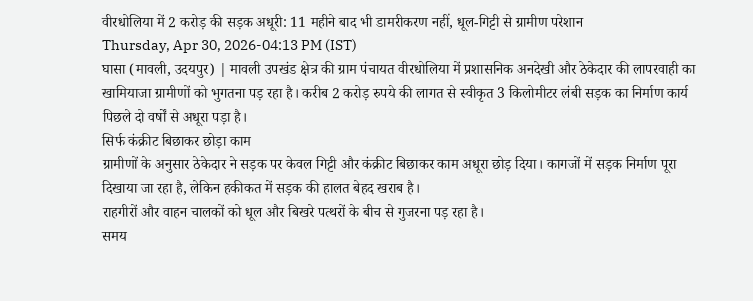वीरधोलिया में 2 करोड़ की सड़क अधूरी: 11 महीने बाद भी डामरीकरण नहीं, धूल-गिट्टी से ग्रामीण परेशान
Thursday, Apr 30, 2026-04:13 PM (IST)
घासा (मावली, उदयपुर) | मावली उपखंड क्षेत्र की ग्राम पंचायत वीरधोलिया में प्रशासनिक अनदेखी और ठेकेदार की लापरवाही का खामियाजा ग्रामीणों को भुगतना पड़ रहा है। करीब 2 करोड़ रुपये की लागत से स्वीकृत 3 किलोमीटर लंबी सड़क का निर्माण कार्य पिछले दो वर्षों से अधूरा पड़ा है।
सिर्फ कंक्रीट बिछाकर छोड़ा काम
ग्रामीणों के अनुसार ठेकेदार ने सड़क पर केवल गिट्टी और कंक्रीट बिछाकर काम अधूरा छोड़ दिया। कागजों में सड़क निर्माण पूरा दिखाया जा रहा है, लेकिन हकीकत में सड़क की हालत बेहद खराब है।
राहगीरों और वाहन चालकों को धूल और बिखरे पत्थरों के बीच से गुजरना पड़ रहा है।
समय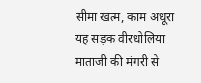सीमा खत्म, काम अधूरा
यह सड़क वीरधोलिया माताजी की मंगरी से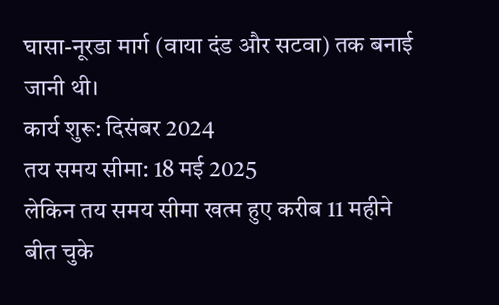घासा-नूरडा मार्ग (वाया दंड और सटवा) तक बनाई जानी थी।
कार्य शुरू: दिसंबर 2024
तय समय सीमा: 18 मई 2025
लेकिन तय समय सीमा खत्म हुए करीब 11 महीने बीत चुके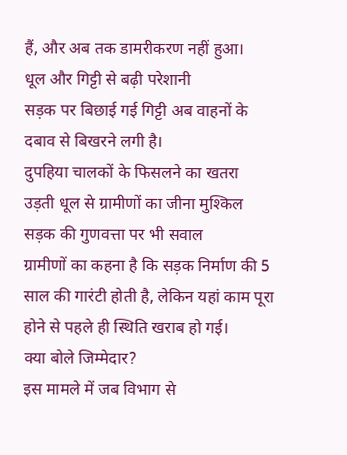हैं, और अब तक डामरीकरण नहीं हुआ।
धूल और गिट्टी से बढ़ी परेशानी
सड़क पर बिछाई गई गिट्टी अब वाहनों के दबाव से बिखरने लगी है।
दुपहिया चालकों के फिसलने का खतरा
उड़ती धूल से ग्रामीणों का जीना मुश्किल
सड़क की गुणवत्ता पर भी सवाल
ग्रामीणों का कहना है कि सड़क निर्माण की 5 साल की गारंटी होती है, लेकिन यहां काम पूरा होने से पहले ही स्थिति खराब हो गई।
क्या बोले जिम्मेदार?
इस मामले में जब विभाग से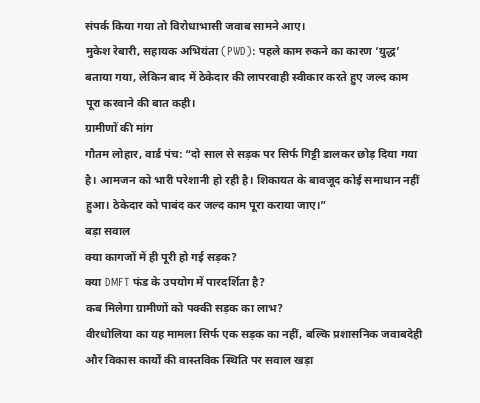संपर्क किया गया तो विरोधाभासी जवाब सामने आए।
मुकेश रेबारी, सहायक अभियंता (PWD): पहले काम रुकने का कारण ‘युद्ध’ बताया गया, लेकिन बाद में ठेकेदार की लापरवाही स्वीकार करते हुए जल्द काम पूरा करवाने की बात कही।
ग्रामीणों की मांग
गौतम लोहार, वार्ड पंच: “दो साल से सड़क पर सिर्फ गिट्टी डालकर छोड़ दिया गया है। आमजन को भारी परेशानी हो रही है। शिकायत के बावजूद कोई समाधान नहीं हुआ। ठेकेदार को पाबंद कर जल्द काम पूरा कराया जाए।”
बड़ा सवाल
क्या कागजों में ही पूरी हो गई सड़क?
क्या DMFT फंड के उपयोग में पारदर्शिता है?
कब मिलेगा ग्रामीणों को पक्की सड़क का लाभ?
वीरधोलिया का यह मामला सिर्फ एक सड़क का नहीं, बल्कि प्रशासनिक जवाबदेही और विकास कार्यों की वास्तविक स्थिति पर सवाल खड़ा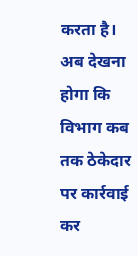करता है। अब देखना होगा कि विभाग कब तक ठेकेदार पर कार्रवाई कर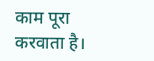काम पूरा करवाता है।